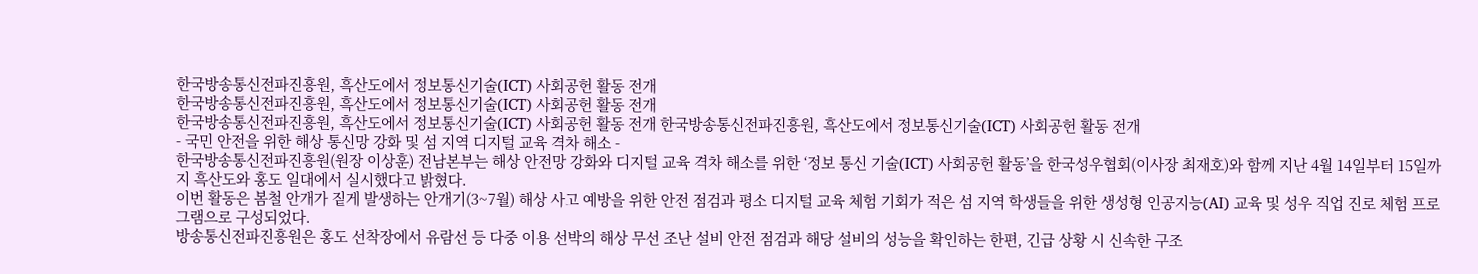한국방송통신전파진흥원, 흑산도에서 정보통신기술(ICT) 사회공헌 활동 전개
한국방송통신전파진흥원, 흑산도에서 정보통신기술(ICT) 사회공헌 활동 전개
한국방송통신전파진흥원, 흑산도에서 정보통신기술(ICT) 사회공헌 활동 전개 한국방송통신전파진흥원, 흑산도에서 정보통신기술(ICT) 사회공헌 활동 전개
- 국민 안전을 위한 해상 통신망 강화 및 섬 지역 디지털 교육 격차 해소 -
한국방송통신전파진흥원(원장 이상훈) 전남본부는 해상 안전망 강화와 디지털 교육 격차 해소를 위한 ‘정보 통신 기술(ICT) 사회공헌 활동’을 한국성우협회(이사장 최재호)와 함께 지난 4월 14일부터 15일까지 흑산도와 홍도 일대에서 실시했다고 밝혔다.
이번 활동은 봄철 안개가 짙게 발생하는 안개기(3~7월) 해상 사고 예방을 위한 안전 점검과 평소 디지털 교육 체험 기회가 적은 섬 지역 학생들을 위한 생성형 인공지능(AI) 교육 및 성우 직업 진로 체험 프로그램으로 구성되었다.
방송통신전파진흥원은 홍도 선착장에서 유람선 등 다중 이용 선박의 해상 무선 조난 설비 안전 점검과 해당 설비의 성능을 확인하는 한편, 긴급 상황 시 신속한 구조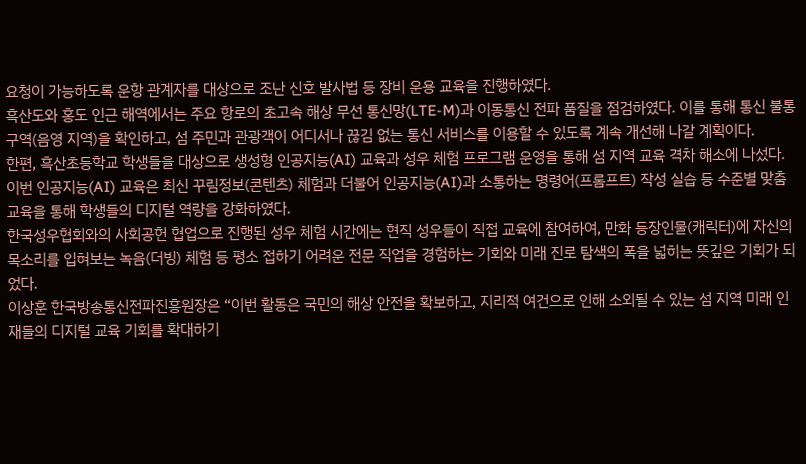요청이 가능하도록 운항 관계자를 대상으로 조난 신호 발사법 등 장비 운용 교육을 진행하였다.
흑산도와 홍도 인근 해역에서는 주요 항로의 초고속 해상 무선 통신망(LTE-M)과 이동통신 전파 품질을 점검하였다. 이를 통해 통신 불통 구역(음영 지역)을 확인하고, 섬 주민과 관광객이 어디서나 끊김 없는 통신 서비스를 이용할 수 있도록 계속 개선해 나갈 계획이다.
한편, 흑산초등학교 학생들을 대상으로 생성형 인공지능(AI) 교육과 성우 체험 프로그램 운영을 통해 섬 지역 교육 격차 해소에 나섰다. 이번 인공지능(AI) 교육은 최신 꾸림정보(콘텐츠) 체험과 더불어 인공지능(AI)과 소통하는 명령어(프롬프트) 작성 실습 등 수준별 맞춤 교육을 통해 학생들의 디지털 역량을 강화하였다.
한국성우협회와의 사회공헌 협업으로 진행된 성우 체험 시간에는 현직 성우들이 직접 교육에 참여하여, 만화 등장인물(캐릭터)에 자신의 목소리를 입혀보는 녹음(더빙) 체험 등 평소 접하기 어려운 전문 직업을 경험하는 기회와 미래 진로 탐색의 폭을 넓히는 뜻깊은 기회가 되었다.
이상훈 한국방송통신전파진흥원장은 “이번 활동은 국민의 해상 안전을 확보하고, 지리적 여건으로 인해 소외될 수 있는 섬 지역 미래 인재들의 디지털 교육 기회를 확대하기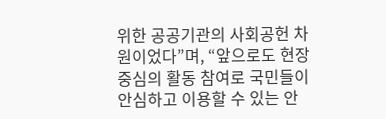위한 공공기관의 사회공헌 차원이었다”며, “앞으로도 현장 중심의 활동 참여로 국민들이 안심하고 이용할 수 있는 안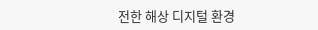전한 해상 디지털 환경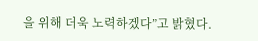을 위해 더욱 노력하겠다”고 밝혔다.